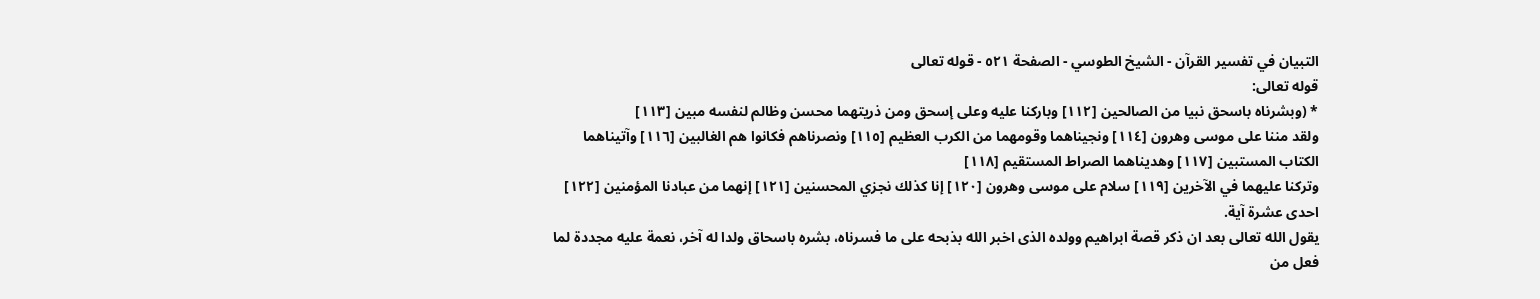التبيان في تفسير القرآن - الشيخ الطوسي - الصفحة ٥٢١ - قوله تعالى
قوله تعالى:
* (وبشرناه باسحق نبيا من الصالحين [١١٢] وباركنا عليه وعلى إسحق ومن ذريتهما محسن وظالم لنفسه مبين [١١٣]
ولقد مننا على موسى وهرون [١١٤] ونجيناهما وقومهما من الكرب العظيم [١١٥] ونصرناهم فكانوا هم الغالبين [١١٦] وآتيناهما الكتاب المستبين [١١٧] وهديناهما الصراط المستقيم [١١٨]
وتركنا عليهما في الآخرين [١١٩] سلام على موسى وهرون [١٢٠] إنا كذلك نجزي المحسنين [١٢١] إنهما من عبادنا المؤمنين [١٢٢]
احدى عشرة آية.
يقول الله تعالى بعد ان ذكر قصة ابراهيم وولده الذى اخبر الله بذبحه على ما فسرناه، بشره باسحاق ولدا له آخر، نعمة عليه مجددة لما فعل من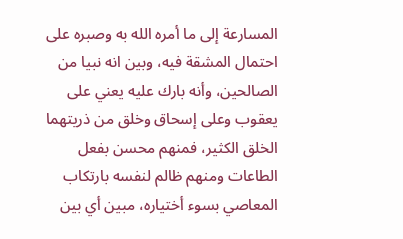المسارعة إلى ما أمره الله به وصبره على احتمال المشقة فيه، وبين انه نبيا من الصالحين، وأنه بارك عليه يعني على يعقوب وعلى إسحاق وخلق من ذريتهما الخلق الكثير، فمنهم محسن بفعل الطاعات ومنهم ظالم لنفسه بارتكاب المعاصي بسوء أختياره، مبين أي بين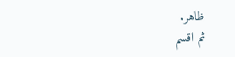ظاهر.
ثم اقسم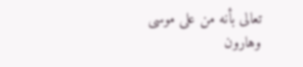تعالى بأنه من على موسى وهارون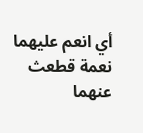أي انعم عليهما نعمة قطعث عنهما